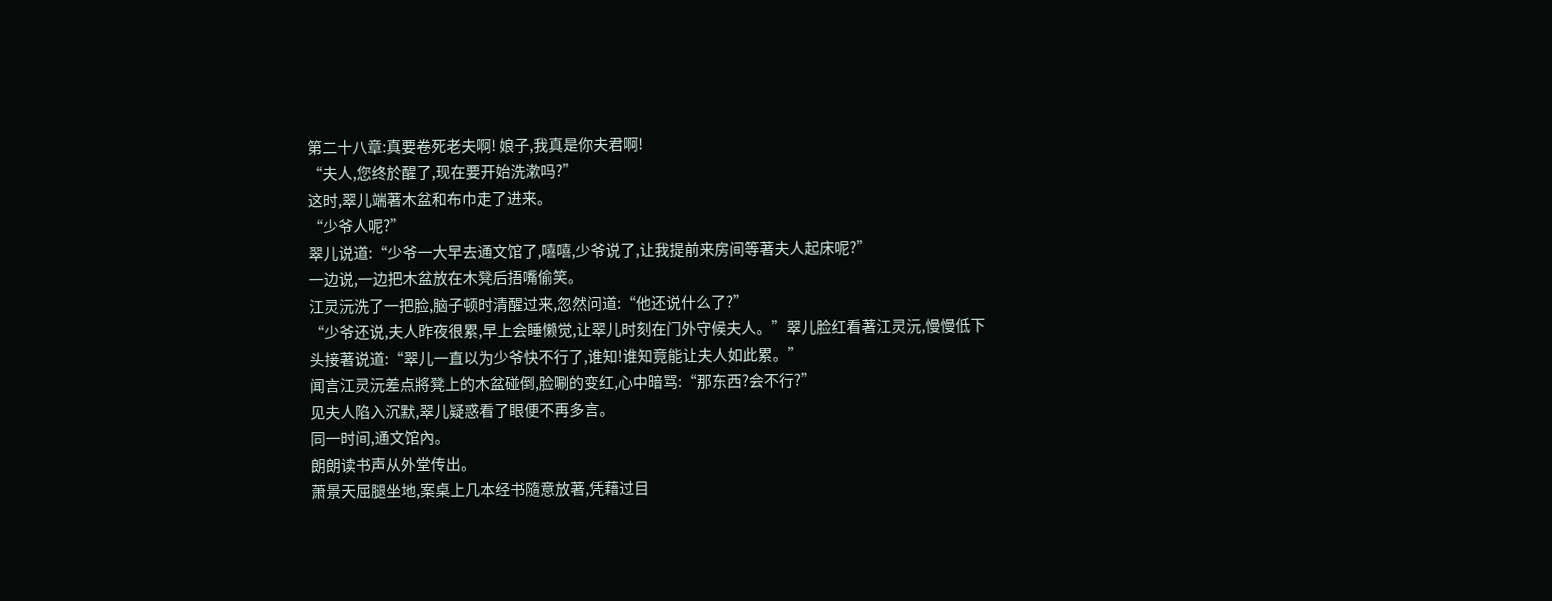第二十八章:真要卷死老夫啊! 娘子,我真是你夫君啊!
“夫人,您终於醒了,现在要开始洗漱吗?”
这时,翠儿端著木盆和布巾走了进来。
“少爷人呢?”
翠儿说道:“少爷一大早去通文馆了,嘻嘻,少爷说了,让我提前来房间等著夫人起床呢?”
一边说,一边把木盆放在木凳后捂嘴偷笑。
江灵沅洗了一把脸,脑子顿时清醒过来,忽然问道:“他还说什么了?”
“少爷还说,夫人昨夜很累,早上会睡懒觉,让翠儿时刻在门外守候夫人。”翠儿脸红看著江灵沅,慢慢低下头接著说道:“翠儿一直以为少爷快不行了,谁知!谁知竟能让夫人如此累。”
闻言江灵沅差点將凳上的木盆碰倒,脸唰的变红,心中暗骂:“那东西?会不行?”
见夫人陷入沉默,翠儿疑惑看了眼便不再多言。
同一时间,通文馆內。
朗朗读书声从外堂传出。
萧景天屈腿坐地,案桌上几本经书隨意放著,凭藉过目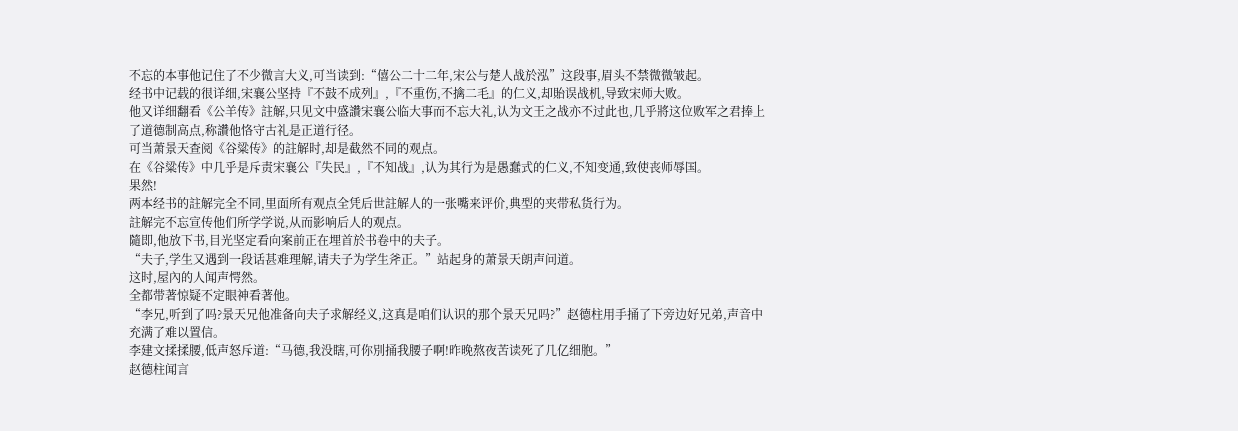不忘的本事他记住了不少微言大义,可当读到:“僖公二十二年,宋公与楚人战於泓”这段事,眉头不禁微微皱起。
经书中记载的很详细,宋襄公坚持『不鼓不成列』,『不重伤,不擒二毛』的仁义,却貽误战机,导致宋师大败。
他又详细翻看《公羊传》註解,只见文中盛讚宋襄公临大事而不忘大礼,认为文王之战亦不过此也,几乎將这位败军之君捧上了道德制高点,称讚他恪守古礼是正道行径。
可当萧景天查阅《谷粱传》的註解时,却是截然不同的观点。
在《谷粱传》中几乎是斥责宋襄公『失民』,『不知战』,认为其行为是愚蠢式的仁义,不知变通,致使丧师辱国。
果然!
两本经书的註解完全不同,里面所有观点全凭后世註解人的一张嘴来评价,典型的夹带私货行为。
註解完不忘宣传他们所学学说,从而影响后人的观点。
隨即,他放下书,目光坚定看向案前正在埋首於书卷中的夫子。
“夫子,学生又遇到一段话甚难理解,请夫子为学生斧正。”站起身的萧景天朗声问道。
这时,屋內的人闻声愕然。
全都带著惊疑不定眼神看著他。
“李兄,听到了吗?景天兄他准备向夫子求解经义,这真是咱们认识的那个景天兄吗?”赵德柱用手捅了下旁边好兄弟,声音中充满了难以置信。
李建文揉揉腰,低声怒斥道:“马德,我没瞎,可你別捅我腰子啊!昨晚熬夜苦读死了几亿细胞。”
赵德柱闻言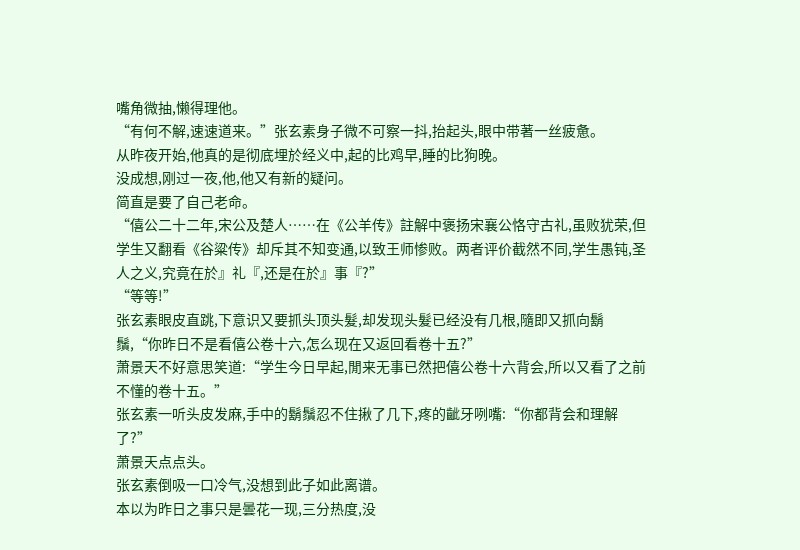嘴角微抽,懒得理他。
“有何不解,速速道来。”张玄素身子微不可察一抖,抬起头,眼中带著一丝疲惫。
从昨夜开始,他真的是彻底埋於经义中,起的比鸡早,睡的比狗晚。
没成想,刚过一夜,他,他又有新的疑问。
简直是要了自己老命。
“僖公二十二年,宋公及楚人……在《公羊传》註解中褒扬宋襄公恪守古礼,虽败犹荣,但学生又翻看《谷粱传》却斥其不知变通,以致王师惨败。两者评价截然不同,学生愚钝,圣人之义,究竟在於』礼『,还是在於』事『?”
“等等!”
张玄素眼皮直跳,下意识又要抓头顶头髮,却发现头髮已经没有几根,隨即又抓向鬍鬚,“你昨日不是看僖公卷十六,怎么现在又返回看卷十五?”
萧景天不好意思笑道:“学生今日早起,閒来无事已然把僖公卷十六背会,所以又看了之前不懂的卷十五。”
张玄素一听头皮发麻,手中的鬍鬚忍不住揪了几下,疼的齜牙咧嘴:“你都背会和理解了?”
萧景天点点头。
张玄素倒吸一口冷气,没想到此子如此离谱。
本以为昨日之事只是曇花一现,三分热度,没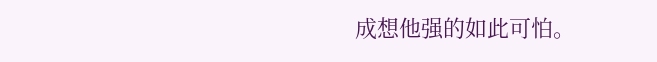成想他强的如此可怕。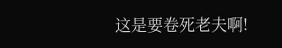这是要卷死老夫啊!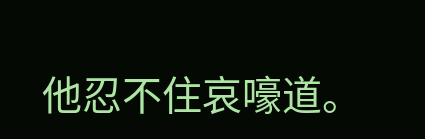他忍不住哀嚎道。